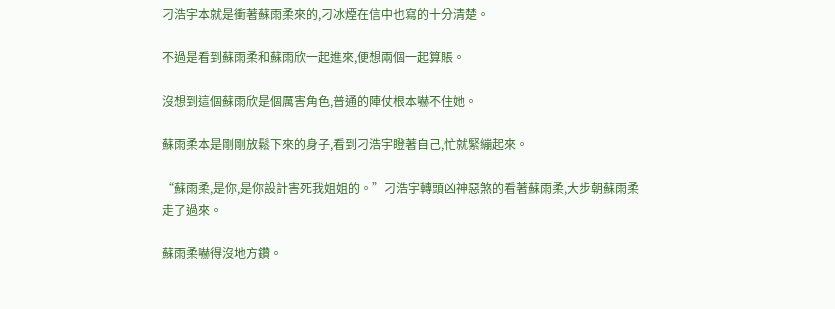刁浩宇本就是衝著蘇雨柔來的,刁冰煙在信中也寫的十分清楚。

不過是看到蘇雨柔和蘇雨欣一起進來,便想兩個一起算賬。

沒想到這個蘇雨欣是個厲害角色,普通的陣仗根本嚇不住她。

蘇雨柔本是剛剛放鬆下來的身子,看到刁浩宇瞪著自己,忙就緊繃起來。

“蘇雨柔,是你,是你設計害死我姐姐的。”刁浩宇轉頭凶神惡煞的看著蘇雨柔,大步朝蘇雨柔走了過來。

蘇雨柔嚇得沒地方鑽。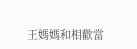王媽媽和相歡當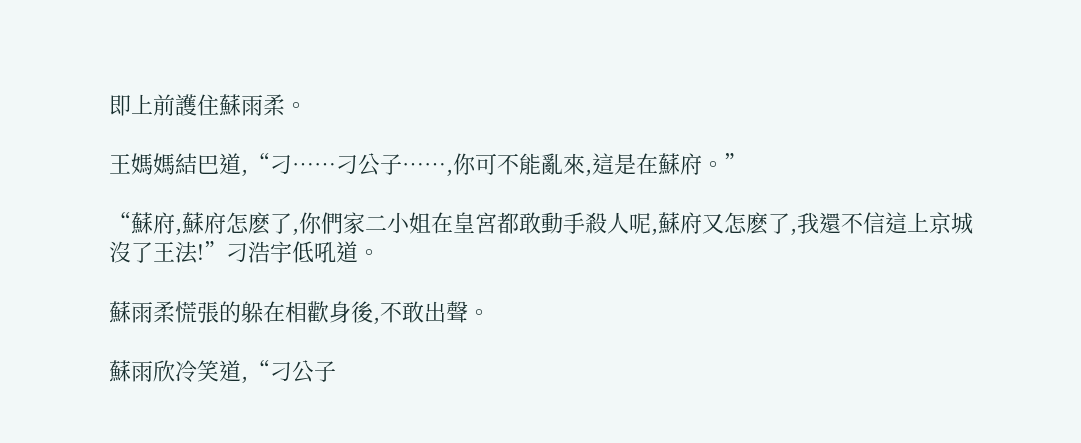即上前護住蘇雨柔。

王媽媽結巴道,“刁……刁公子……,你可不能亂來,這是在蘇府。”

“蘇府,蘇府怎麽了,你們家二小姐在皇宮都敢動手殺人呢,蘇府又怎麽了,我還不信這上京城沒了王法!”刁浩宇低吼道。

蘇雨柔慌張的躲在相歡身後,不敢出聲。

蘇雨欣冷笑道,“刁公子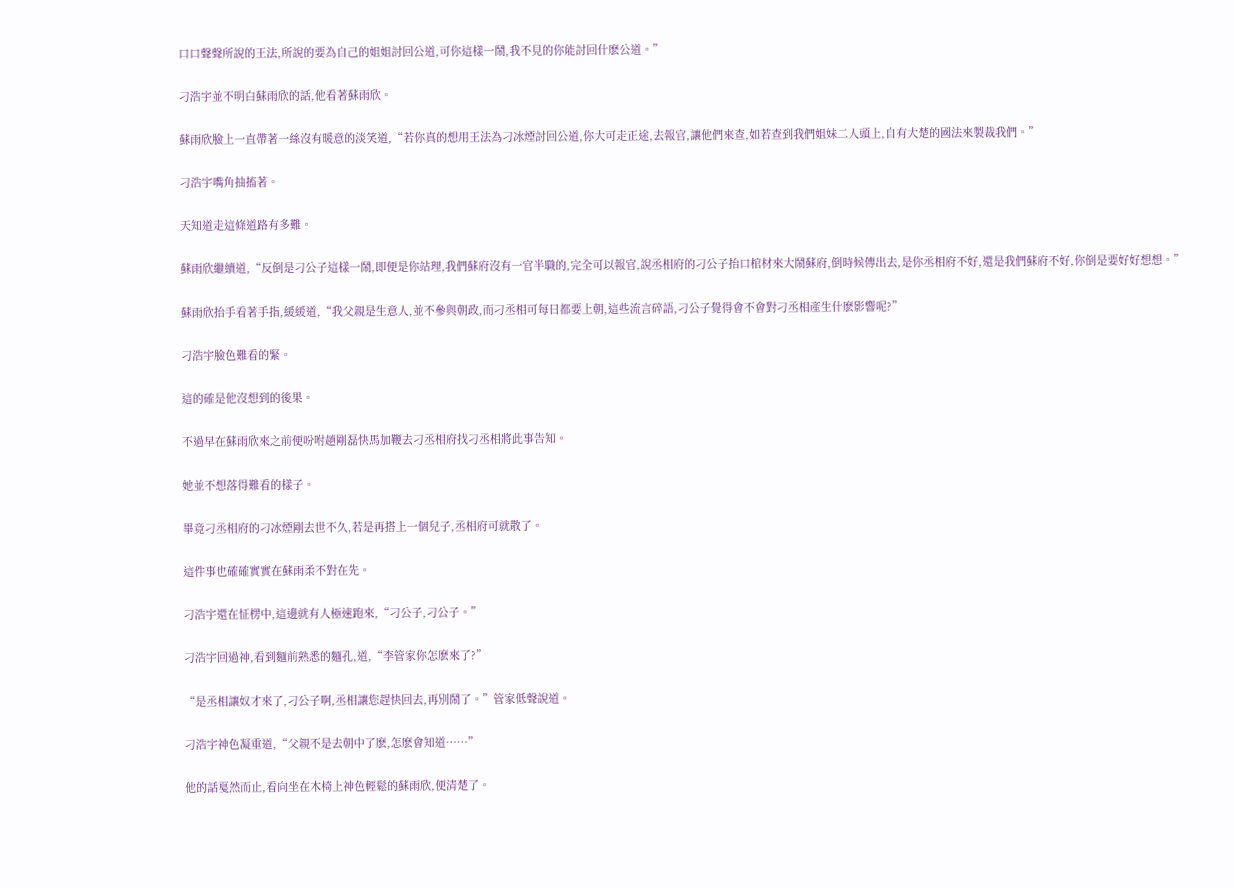口口聲聲所說的王法,所說的要為自己的姐姐討回公道,可你這樣一鬧,我不見的你能討回什麽公道。”

刁浩宇並不明白蘇雨欣的話,他看著蘇雨欣。

蘇雨欣臉上一直帶著一絲沒有暖意的淡笑道,“若你真的想用王法為刁冰煙討回公道,你大可走正途,去報官,讓他們來查,如若查到我們姐妹二人頭上,自有大楚的國法來製裁我們。”

刁浩宇嘴角抽搐著。

天知道走這條道路有多難。

蘇雨欣繼續道,“反倒是刁公子這樣一鬧,即便是你站理,我們蘇府沒有一官半職的,完全可以報官,說丞相府的刁公子抬口棺材來大鬧蘇府,倒時候傳出去,是你丞相府不好,還是我們蘇府不好,你倒是要好好想想。”

蘇雨欣抬手看著手指,緩緩道,“我父親是生意人,並不參與朝政,而刁丞相可每日都要上朝,這些流言碎語,刁公子覺得會不會對刁丞相產生什麽影響呢?”

刁浩宇臉色難看的緊。

這的確是他沒想到的後果。

不過早在蘇雨欣來之前便吩咐趙剛磊快馬加鞭去刁丞相府找刁丞相將此事告知。

她並不想落得難看的樣子。

畢竟刁丞相府的刁冰煙剛去世不久,若是再搭上一個兒子,丞相府可就散了。

這件事也確確實實在蘇雨柔不對在先。

刁浩宇還在怔楞中,這邊就有人極速跑來,“刁公子,刁公子。”

刁浩宇回過神,看到麵前熟悉的麵孔,道,“李管家你怎麽來了?”

“是丞相讓奴才來了,刁公子啊,丞相讓您趕快回去,再別鬧了。”管家低聲說道。

刁浩宇神色凝重道,“父親不是去朝中了麽,怎麽會知道……”

他的話戛然而止,看向坐在木椅上神色輕鬆的蘇雨欣,便清楚了。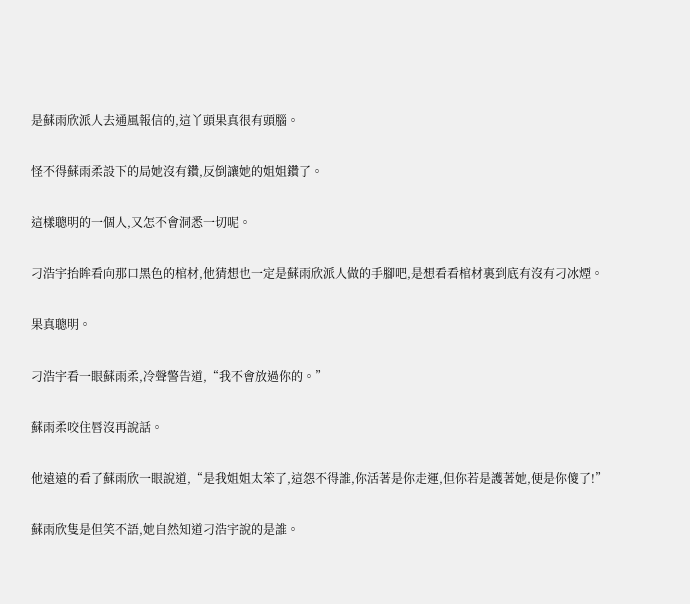是蘇雨欣派人去通風報信的,這丫頭果真很有頭腦。

怪不得蘇雨柔設下的局她沒有鑽,反倒讓她的姐姐鑽了。

這樣聰明的一個人,又怎不會洞悉一切呢。

刁浩宇抬眸看向那口黑色的棺材,他猜想也一定是蘇雨欣派人做的手腳吧,是想看看棺材裏到底有沒有刁冰煙。

果真聰明。

刁浩宇看一眼蘇雨柔,冷聲警告道,“我不會放過你的。”

蘇雨柔咬住唇沒再說話。

他遠遠的看了蘇雨欣一眼說道,“是我姐姐太笨了,這怨不得誰,你活著是你走運,但你若是護著她,便是你傻了!”

蘇雨欣隻是但笑不語,她自然知道刁浩宇說的是誰。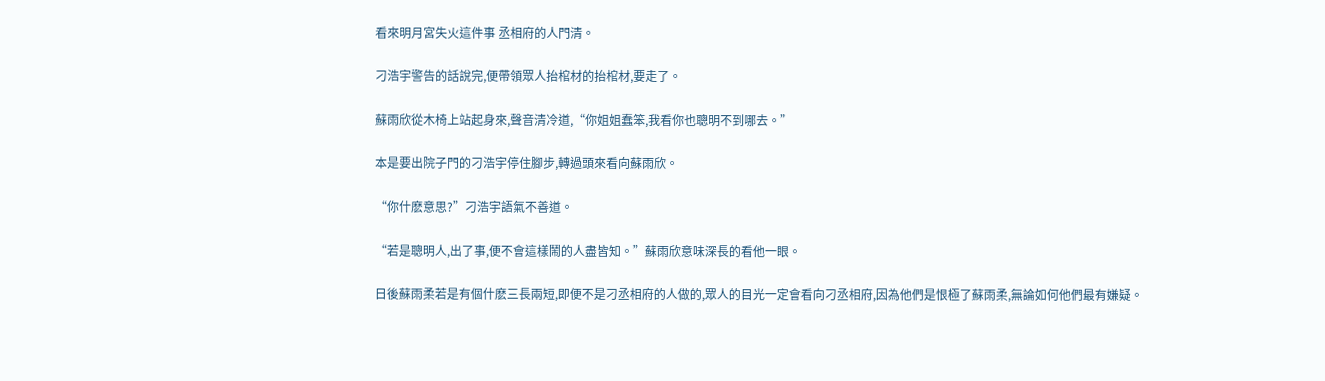看來明月宮失火這件事 丞相府的人門清。

刁浩宇警告的話說完,便帶領眾人抬棺材的抬棺材,要走了。

蘇雨欣從木椅上站起身來,聲音清冷道,“你姐姐蠢笨,我看你也聰明不到哪去。”

本是要出院子門的刁浩宇停住腳步,轉過頭來看向蘇雨欣。

“你什麽意思?”刁浩宇語氣不善道。

“若是聰明人,出了事,便不會這樣鬧的人盡皆知。”蘇雨欣意味深長的看他一眼。

日後蘇雨柔若是有個什麽三長兩短,即便不是刁丞相府的人做的,眾人的目光一定會看向刁丞相府,因為他們是恨極了蘇雨柔,無論如何他們最有嫌疑。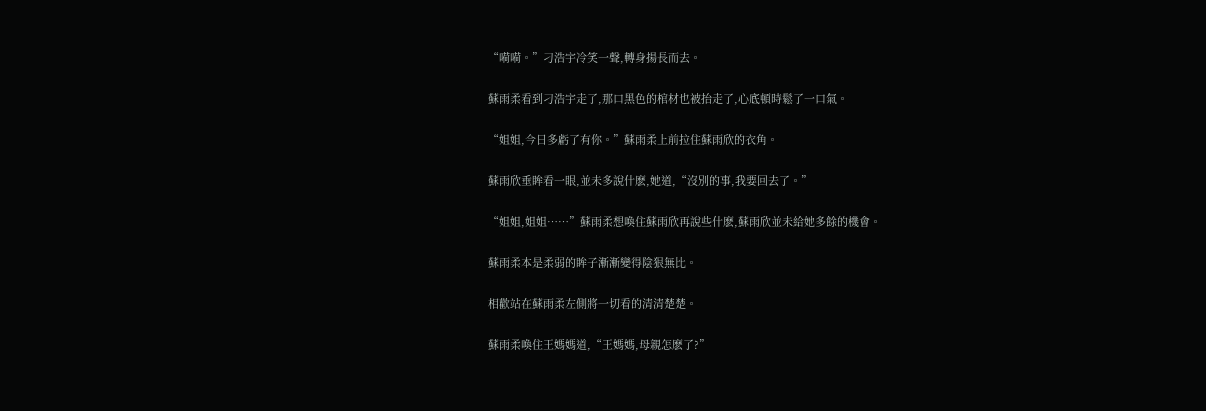“嗬嗬。”刁浩宇冷笑一聲,轉身揚長而去。

蘇雨柔看到刁浩宇走了,那口黑色的棺材也被抬走了,心底頓時鬆了一口氣。

“姐姐,今日多虧了有你。”蘇雨柔上前拉住蘇雨欣的衣角。

蘇雨欣垂眸看一眼,並未多說什麽,她道,“沒別的事,我要回去了。”

“姐姐,姐姐……”蘇雨柔想喚住蘇雨欣再說些什麽,蘇雨欣並未給她多餘的機會。

蘇雨柔本是柔弱的眸子漸漸變得陰狠無比。

相歡站在蘇雨柔左側將一切看的清清楚楚。

蘇雨柔喚住王媽媽道,“王媽媽,母親怎麽了?”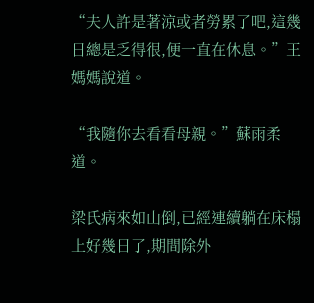“夫人許是著涼或者勞累了吧,這幾日總是乏得很,便一直在休息。”王媽媽說道。

“我隨你去看看母親。”蘇雨柔道。

梁氏病來如山倒,已經連續躺在床榻上好幾日了,期間除外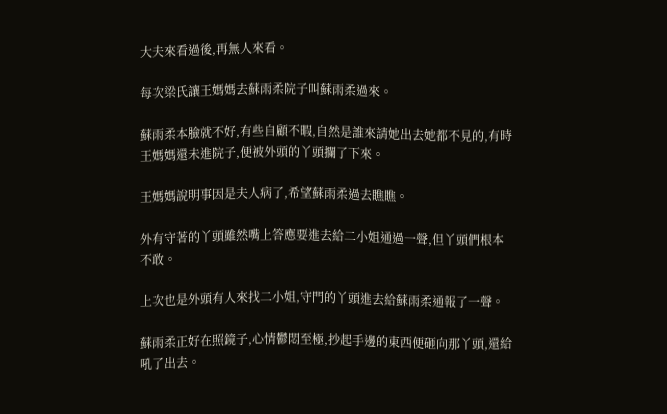大夫來看過後,再無人來看。

每次梁氏讓王媽媽去蘇雨柔院子叫蘇雨柔過來。

蘇雨柔本臉就不好,有些自顧不暇,自然是誰來請她出去她都不見的,有時王媽媽還未進院子,便被外頭的丫頭攔了下來。

王媽媽說明事因是夫人病了,希望蘇雨柔過去瞧瞧。

外有守著的丫頭雖然嘴上答應要進去給二小姐通過一聲,但丫頭們根本不敢。

上次也是外頭有人來找二小姐,守門的丫頭進去給蘇雨柔通報了一聲。

蘇雨柔正好在照鏡子,心情鬱悶至極,抄起手邊的東西便砸向那丫頭,還給吼了出去。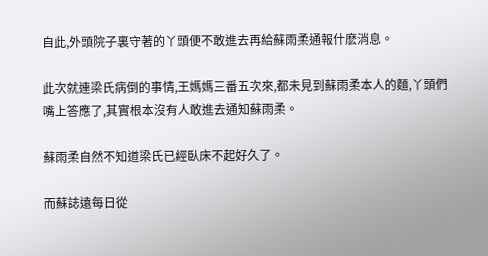自此,外頭院子裏守著的丫頭便不敢進去再給蘇雨柔通報什麽消息。

此次就連梁氏病倒的事情,王媽媽三番五次來,都未見到蘇雨柔本人的麵,丫頭們嘴上答應了,其實根本沒有人敢進去通知蘇雨柔。

蘇雨柔自然不知道梁氏已經臥床不起好久了。

而蘇誌遠每日從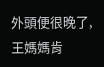外頭便很晚了,王媽媽肯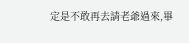定是不敢再去請老爺過來,畢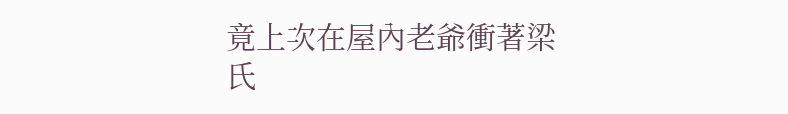竟上次在屋內老爺衝著梁氏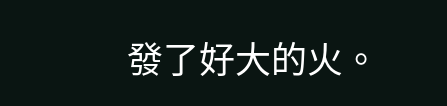發了好大的火。